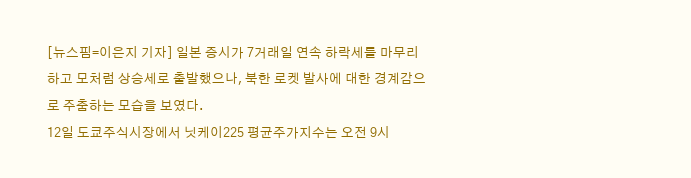[뉴스핌=이은지 기자] 일본 증시가 7거래일 연속 하락세를 마무리하고 모처럼 상승세로 출발했으나, 북한 로켓 발사에 대한 경계감으로 주춤하는 모습을 보였다.
12일 도쿄주식시장에서 닛케이225 평균주가지수는 오전 9시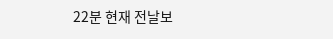22분 현재 전날보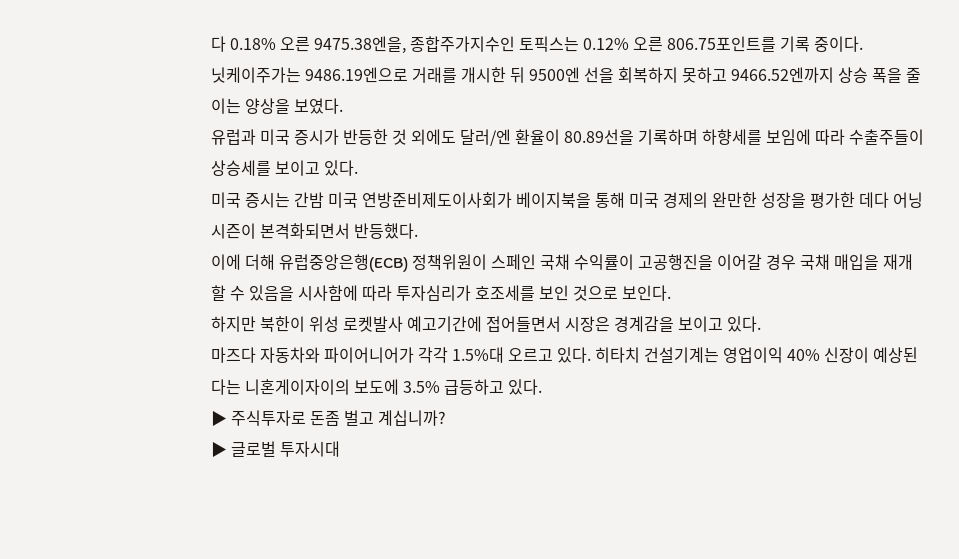다 0.18% 오른 9475.38엔을, 종합주가지수인 토픽스는 0.12% 오른 806.75포인트를 기록 중이다.
닛케이주가는 9486.19엔으로 거래를 개시한 뒤 9500엔 선을 회복하지 못하고 9466.52엔까지 상승 폭을 줄이는 양상을 보였다.
유럽과 미국 증시가 반등한 것 외에도 달러/엔 환율이 80.89선을 기록하며 하향세를 보임에 따라 수출주들이 상승세를 보이고 있다.
미국 증시는 간밤 미국 연방준비제도이사회가 베이지북을 통해 미국 경제의 완만한 성장을 평가한 데다 어닝 시즌이 본격화되면서 반등했다.
이에 더해 유럽중앙은행(ECB) 정책위원이 스페인 국채 수익률이 고공행진을 이어갈 경우 국채 매입을 재개할 수 있음을 시사함에 따라 투자심리가 호조세를 보인 것으로 보인다.
하지만 북한이 위성 로켓발사 예고기간에 접어들면서 시장은 경계감을 보이고 있다.
마즈다 자동차와 파이어니어가 각각 1.5%대 오르고 있다. 히타치 건설기계는 영업이익 40% 신장이 예상된다는 니혼게이자이의 보도에 3.5% 급등하고 있다.
▶ 주식투자로 돈좀 벌고 계십니까?
▶ 글로벌 투자시대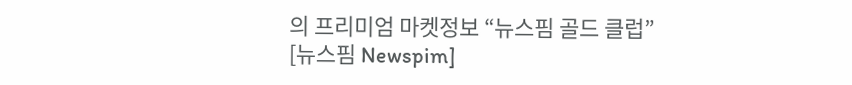의 프리미엄 마켓정보 “뉴스핌 골드 클럽”
[뉴스핌 Newspim]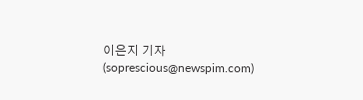이은지 기자 (soprescious@newspim.com)